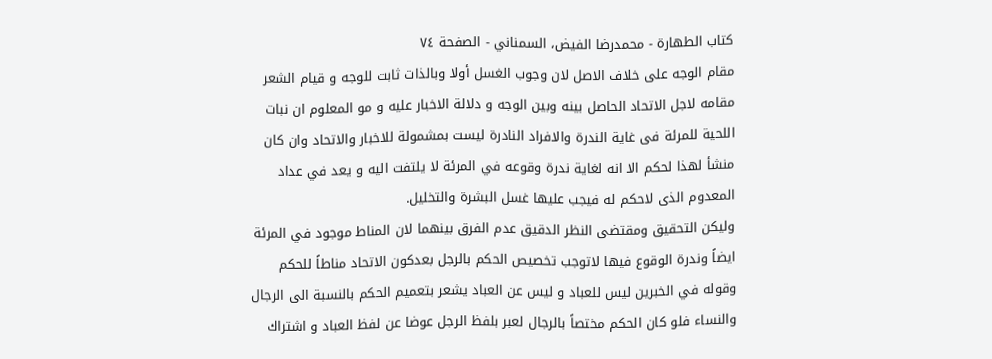كتاب الطهارة - محمدرضا الفيض، السمناني - الصفحة ٧٤
مقام الوجه على خلاف الاصل لان وجوب الغسل أولا وبالذات ثابت للوجه و قيام الشعر مقامه لاجل الاتحاد الحاصل بينه وبين الوجه و دلالة الاخبار عليه و مو المعلوم ان نبات اللحية للمرئة فى غاية الندرة والافراد النادرة ليست بمشمولة للاخبار والاتحاد وان كان منشأ لهذا لحكم الا انه لغاية ندرة وقوعه في المرئة لا يلتفت اليه و يعد في عداد المعدوم الذى لاحكم له فيجب عليها غسل البشرة والتخليل.
وليكن التحقيق ومقتضى النظر الدقيق عدم الفرق بينهما لان المناط موجود في المرئة ايضاً وندرة الوقوع فيها لاتوجب تخصيص الحكم بالرجل بعدكون الاتحاد مناطاً للحكم وقوله في الخبرين ليس للعباد و ليس عن العباد يشعر بتعميم الحكم بالنسبة الى الرجال والنساء فلو كان الحكم مختصاً بالرجال لعبر بلفظ الرجل عوضا عن لفظ العباد و اشتراك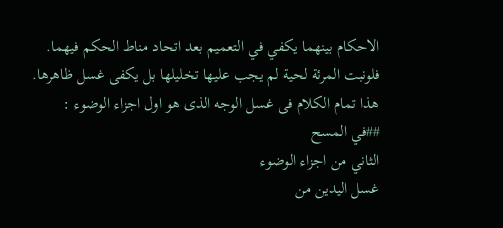الاحكام بينهما يكفي في التعميم بعد اتحاد مناط الحكم فيهما.
فلونبت المرئة لحية لم يجب عليها تخليلها بل يكفى غسل ظاهرها.
هذا تمام الكلام فى غسل الوجه الذى هو اول اجزاء الوضوء :
##في المسح
الثاني من اجزاء الوضوء
غسل اليدين من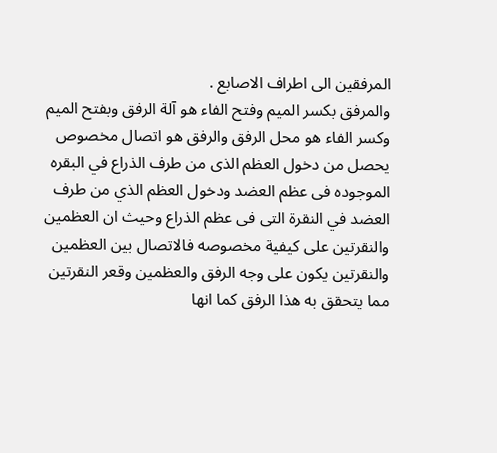المرفقين الى اطراف الاصابع .
والمرفق بكسر الميم وفتح الفاء هو آلة الرفق وبفتح الميم وكسر الفاء هو محل الرفق والرفق هو اتصال مخصوص يحصل من دخول العظم الذى من طرف الذراع في البقره الموجوده فى عظم العضد ودخول العظم الذي من طرف العضد في النقرة التى فى عظم الذراع وحيث ان العظمين والنقرتين على كيفية مخصوصه فالاتصال بين العظمين والنقرتين يكون على وجه الرفق والعظمين وقعر النقرتين مما يتحقق به هذا الرفق كما انها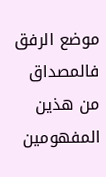موضع الرفق فالمصداق من هذين المفهومين